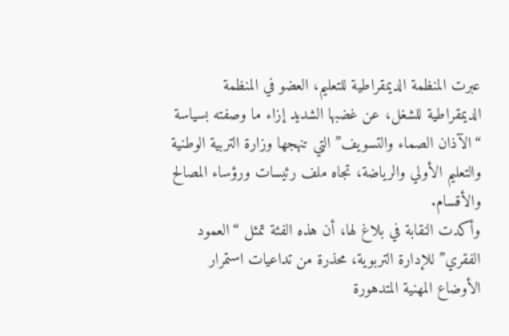عبرت المنظمة الديمقراطية للتعليم، العضو في المنظمة الديمقراطية للشغل، عن غضبها الشديد إزاء ما وصفته بسياسة “الآذان الصماء والتسويف” التي تنهجها وزارة التربية الوطنية والتعليم الأولي والرياضة، تجاه ملف رئيسات ورؤساء المصالح والأقسام.
وأكدت النقابة في بلاغ لها، أن هذه الفئة تمثل “العمود الفقري” للإدارة التربوية، محذرة من تداعيات استمرار الأوضاع المهنية المتدهورة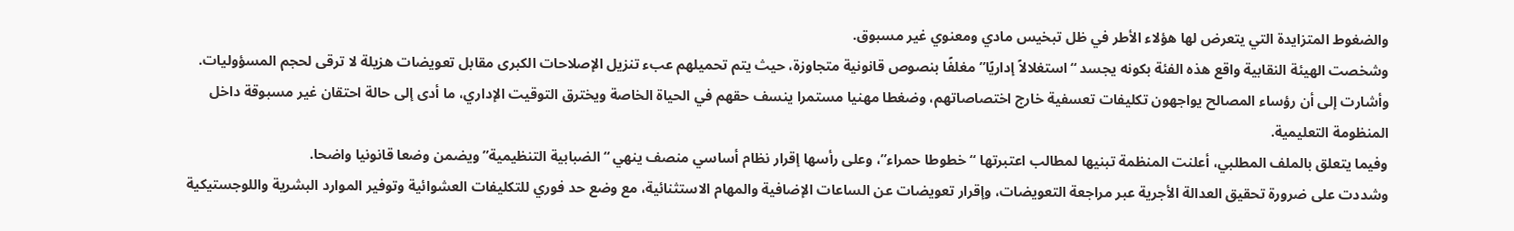والضغوط المتزايدة التي يتعرض لها هؤلاء الأطر في ظل تبخيس مادي ومعنوي غير مسبوق.
وشخصت الهيئة النقابية واقع هذه الفئة بكونه يجسد “استغلالاً إداريًا” مغلفًا بنصوص قانونية متجاوزة، حيث يتم تحميلهم عبء تنزيل الإصلاحات الكبرى مقابل تعويضات هزيلة لا ترقى لحجم المسؤوليات.
وأشارت إلى أن رؤساء المصالح يواجهون تكليفات تعسفية خارج اختصاصاتهم، وضغطا مهنيا مستمرا ينسف حقهم في الحياة الخاصة ويخترق التوقيت الإداري، ما أدى إلى حالة احتقان غير مسبوقة داخل المنظومة التعليمية.
وفيما يتعلق بالملف المطلبي، أعلنت المنظمة تبنيها لمطالب اعتبرتها “خطوطا حمراء”، وعلى رأسها إقرار نظام أساسي منصف ينهي “الضبابية التنظيمية” ويضمن وضعا قانونيا واضحا.
وشددت على ضرورة تحقيق العدالة الأجرية عبر مراجعة التعويضات، وإقرار تعويضات عن الساعات الإضافية والمهام الاستثنائية، مع وضع حد فوري للتكليفات العشوائية وتوفير الموارد البشرية واللوجستيكية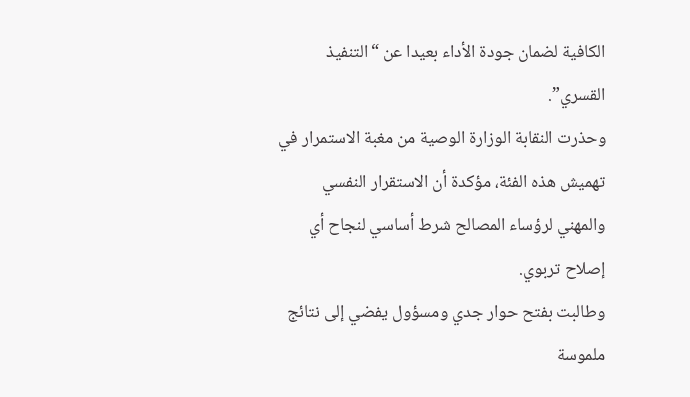الكافية لضمان جودة الأداء بعيدا عن “التنفيذ القسري”.
وحذرت النقابة الوزارة الوصية من مغبة الاستمرار في تهميش هذه الفئة، مؤكدة أن الاستقرار النفسي والمهني لرؤساء المصالح شرط أساسي لنجاح أي إصلاح تربوي.
وطالبت بفتح حوار جدي ومسؤول يفضي إلى نتائج ملموسة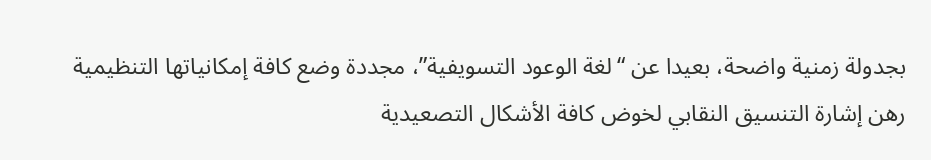بجدولة زمنية واضحة، بعيدا عن “لغة الوعود التسويفية”، مجددة وضع كافة إمكانياتها التنظيمية رهن إشارة التنسيق النقابي لخوض كافة الأشكال التصعيدية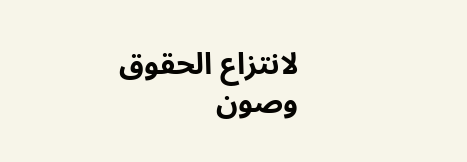لانتزاع الحقوق وصون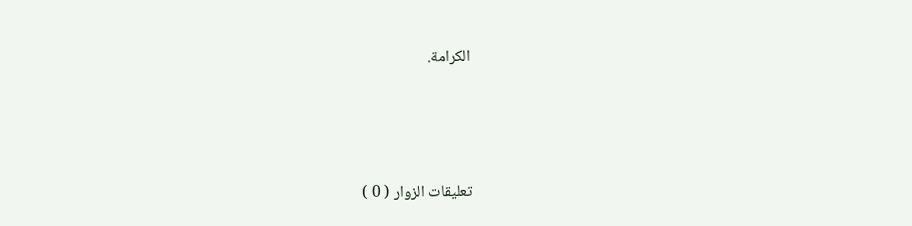الكرامة.




تعليقات الزوار ( 0 )